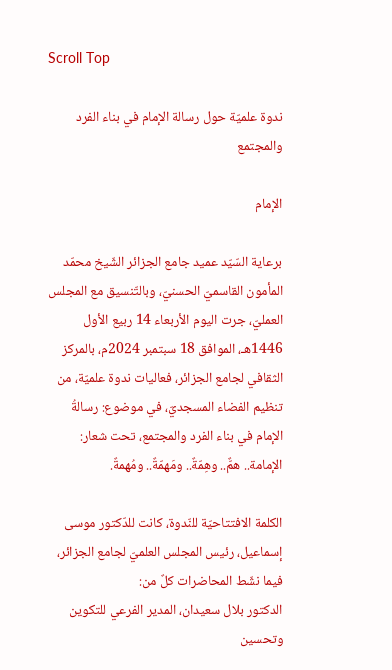Scroll Top

ندوة علميّة حول رسالة الإمام في بناء الفرد والمجتمع

الإمام

برعاية السّيّد عميد جامع الجزائر الشّيخ محمّد المأمون القاسميّ الحسنيّ، وبالتّنسيق مع المجلس العمليّ، جرت اليوم الأربعاء 14 ربيع الأول 1446هـ، الموافق 18 سبتمبر 2024م، بالمركز الثقافي لجامع الجزائر، فعاليات ندوة علميّة، من تنظيم الفضاء المسجديّ، في موضوع: رسالةُ الإمام في بناء الفرد والمجتمع، تحت شعار: الإمامة.. همٌّ.. وهِمّةٌ.. ومَهمّةٌ.. ومُهمةٌ.

الكلمة الافتتاحيّة للنّدوة، كانت للدّكتور موسى إسماعيل، رئيس المجلس العلميّ لجامع الجزائر، فيما نشّط المحاضرات كلٌ من:
الدكتور بلال سعيدان، المدير الفرعي للتكوين وتحسين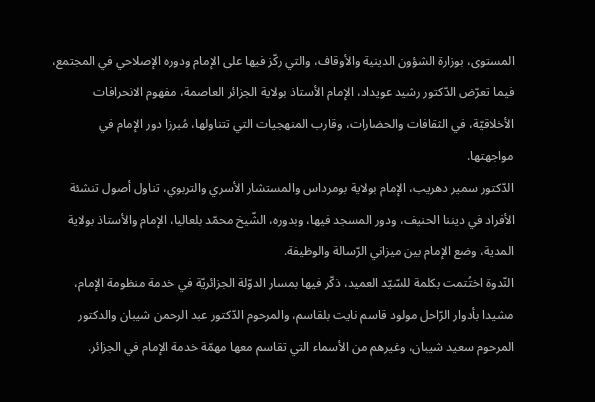المستوى، بوزارة الشؤون الدينية والأوقاف، والتي ركّز فيها على الإمام ودوره الإصلاحي في المجتمع، فيما تعرّض الدّكتور رشيد عويداد، الإمام الأستاذ بولاية الجزائر العاصمة، مفهوم الانحرافات الأخلاقيّة، في الثقافات والحضارات، وقارب المنهجيات التي تتناولها، مُبرزا دور الإمام في مواجهتها.
الدّكتور سمير دهريب، الإمام بولاية بومرداس والمستشار الأسري والتربوي، تناول أصول تنشئة الأفراد في ديننا الحنيف، ودور المسجد فيها، وبدوره، الشّيخ محمّد بلعاليا، الإمام والأستاذ بولاية المدية، وضع الإمام بين ميزاني الرّسالة والوظيفة.
النّدوة اختُتمت بكلمة للسّيّد العميد، ذكّر فيها بمسار الدوّلة الجزائريّة في خدمة منظومة الإمام، مشيدا بأدوار الرّاحل مولود قاسم نايت بلقاسم، والمرحوم الدّكتور عبد الرحمن شيبان والدكتور المرحوم سعيد شيبان، وغيرهم من الأسماء التي تقاسم معها مهمّة خدمة الإمام في الجزائر.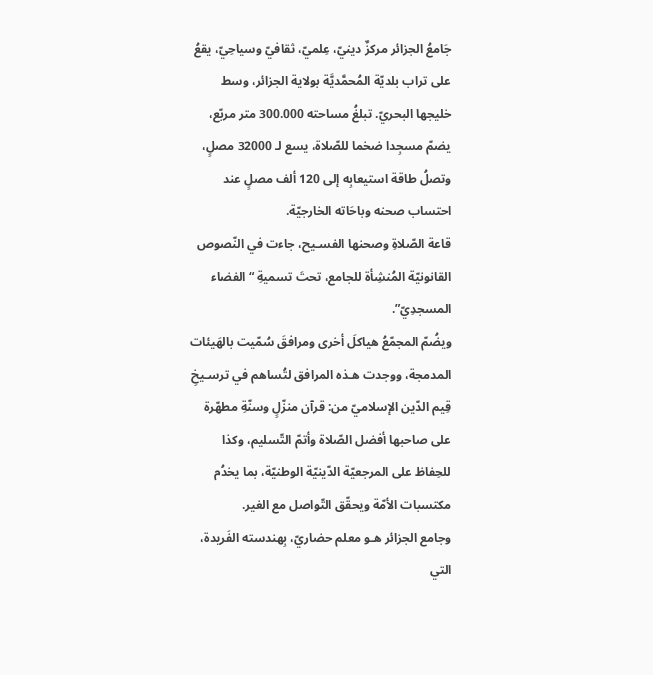جَامعُ الجزائر مركزٌ دينيّ، عِلميّ، ثقافيّ وسياحِيّ، يقعُ على تراب بلديّة المُحمَّديَّة بولاية الجزائر، وسط خليجها البحريّ. تبلغُ مساحته 300.000 متر مربّع، يضمّ مسجِدا ضخما للصّلاة، يسع لـ 32000 مصلٍ، وتصلُ طاقة استيعابِه إلى 120 ألف مصلٍ عند احتساب صحنه وباحَاته الخارجيّة.
قاعة الصّلاةِ وصحنها الفسـيح، جاءت في النّصوص القانونيّة المُنشِأة للجامع، تحتَ تسميةِ “الفضاء المسجدِيّ”.
ويضُمّ المجمّعُ هياكلَ أخرى ومرافقَ سُمّيت بالهَيئات المدمجة، ووجدت هـذه المرافق لتُساهم في ترسـيخِ قِيم الدّين الإسلاميّ من: قرآن منزّلٍ وسنّةِ مطهّرة على صاحبها أفضل الصّلاة وأتمّ التّسليم، وكذا للحِفاظ على المرجعيّة الدّينيّة الوطنيّة، بما يخدُم مكتسبات الأمّة ويحقّق التّواصل مع الغير.
وجامع الجزائر هـو معلم حضاريّ، بِهندسته الفَريدة، التي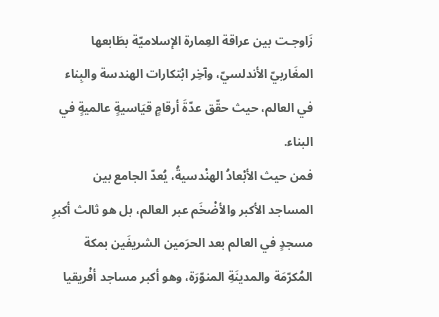زَاوجـت بين عراقة العِمارة الإسلاميّة بطَابعها المغَاربيّ الأندلسيّ، وآخِر ابْتكارات الهندسة والبِناء في العالم، حيث حقّق عدّةَ أرقامٍ قيَاسيةٍ عالميةٍ في البناء.
فمن حيث الأبْعادُ الهنْدسيةُ، يُعدّ الجامع بين المساجد الأكبر والأضْخَم عبر العالم، بل هو ثالث أكبرِ مسجدٍ في العالم بعد الحرَمين الشريفَين بمكة المُكرّمَة والمدينَةِ المنوّرَة، وهو أكبر مساجد أفْريقيا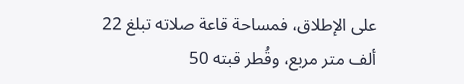على الإطلاق، فمساحة قاعة صلاته تبلغ 22 ألف متر مربع، وقُطر قبته 50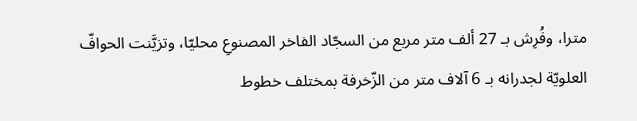مترا، وفُرِش بـ 27 ألف متر مربع من السجّاد الفاخر المصنوعِ محليّا، وتزيَّنت الحوافّ العلويّة لجدرانه بـ 6 آلاف متر من الزّخرفة بمختلف خطوط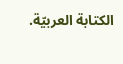الكتابة العربيّة.